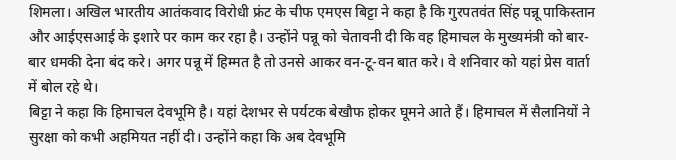शिमला। अखिल भारतीय आतंकवाद विरोधी फ्रंट के चीफ एमएस बिट्टा ने कहा है कि गुरपतवंत सिंह पन्नू पाकिस्तान और आईएसआई के इशारे पर काम कर रहा है। उन्होंने पन्नू को चेतावनी दी कि वह हिमाचल के मुख्यमंत्री को बार-बार धमकी देना बंद करे। अगर पन्नू में हिम्मत है तो उनसे आकर वन-टू-वन बात करे। वे शनिवार को यहां प्रेस वार्ता में बोल रहे थे।
बिट्टा ने कहा कि हिमाचल देवभूमि है। यहां देशभर से पर्यटक बेखौफ होकर घूमने आते हैं। हिमाचल में सैलानियों ने सुरक्षा को कभी अहमियत नहीं दी। उन्होंने कहा कि अब देवभूमि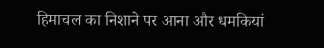हिमाचल का निशाने पर आना और धमकियां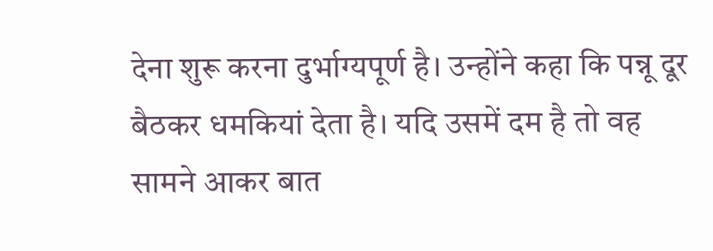देना शुरू करना दुर्भाग्यपूर्ण है। उन्होंने कहा कि पन्नू दूर बैठकर धमकियां देता है। यदि उसमें दम है तो वह सामने आकर बात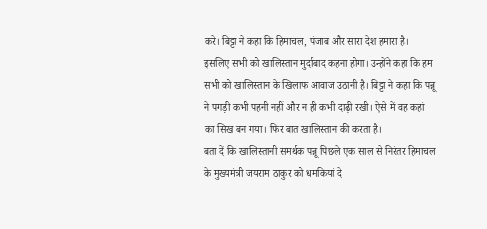करे। बिट्टा ने कहा कि हिमाचल, पंजाब और सारा देश हमारा है। इसलिए सभी को खालिस्तान मुर्दाबाद कहना होगा। उन्होंने कहा कि हम सभी को खालिस्तान के खिलाफ आवाज उठानी है। बिट्टा ने कहा कि पन्नू ने पगड़ी कभी पहनी नहीं और न ही कभी दाढ़ी रखी। ऐसे में वह कहां का सिख बन गया। फिर बात खालिस्तान की करता है।
बता दें कि खालिस्तानी समर्थक पन्नू पिछले एक साल से निरंतर हिमाचल के मुख्यमंत्री जयराम ठाकुर को धमकियां दे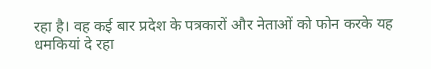रहा है। वह कई बार प्रदेश के पत्रकारों और नेताओं को फोन करके यह धमकियां दे रहा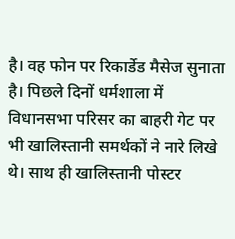है। वह फोन पर रिकार्डेड मैसेज सुनाता है। पिछले दिनों धर्मशाला में विधानसभा परिसर का बाहरी गेट पर भी खालिस्तानी समर्थकों ने नारे लिखे थे। साथ ही खालिस्तानी पोस्टर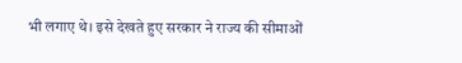भी लगाए थे। इसे देखते हुए सरकार ने राज्य की सीमाओं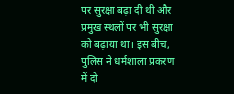पर सुरक्षा बढ़ा दी थी और प्रमुख स्थलों पर भी सुरक्षा को बढ़ाया था। इस बीच, पुलिस ने धर्मशाला प्रकरण में दो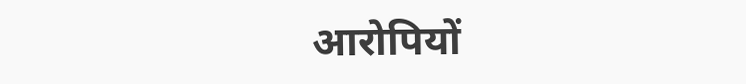आरोपियों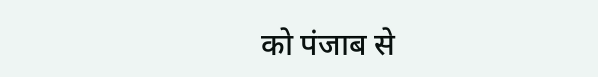को पंजाब से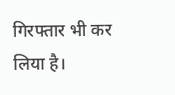गिरफ्तार भी कर लिया है।